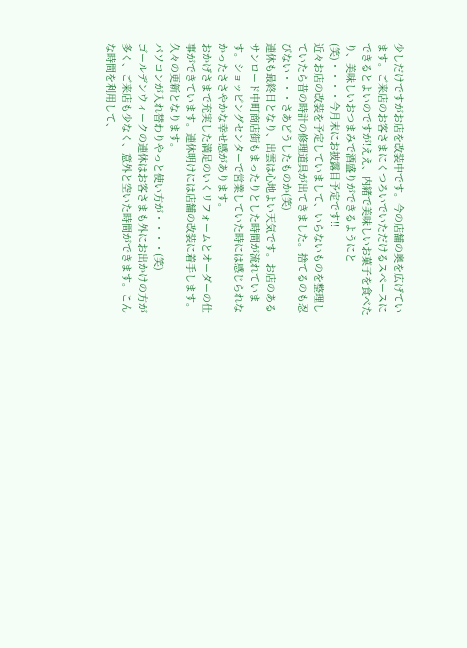少しだけですがお店を改装中です。今の店舗の奥を広げています。ご来店のお客さまにくつろいでいただけるスペースにできるとよいのですが!ええ、内緒で美味しいお菓子を食べたり、美味しいおつまみで酒盛りができるようにと(笑)・・・・今月末にお披露目予定です!!
近々お店の改装を予定していまして、いらないものを整理していたら昔の時計の修理道具が出てきました。捨てるのも忍びない・・・さあどうしたものか(笑)
連休も最終日となり、出雲は心地よい天気です。お店のあるサンロード中町商店街もまったりとした時間が流れています。ショッピングセンターで営業していた時には感じられなかったささやかな幸せ感があります。
おかげさまで充実した満足のいくリフォームとオーダーの仕事ができています。連休明けには店舗の改装に着手します。
久々の更新となります。
パソコンが入れ替わりやっと使い方が・・・・(笑)
ゴールデンウィークの連休はお客さまも外にお出かけの方が多く、ご来店も少なく、意外と空いた時間ができます。こんな時間を利用して、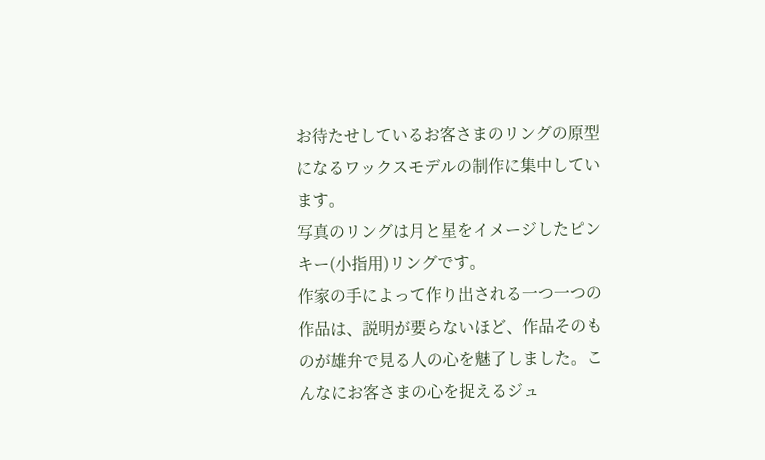お待たせしているお客さまのリングの原型になるワックスモデルの制作に集中しています。
写真のリングは月と星をイメージしたピンキー(小指用)リングです。
作家の手によって作り出される一つ一つの作品は、説明が要らないほど、作品そのものが雄弁で見る人の心を魅了しました。こんなにお客さまの心を捉えるジュ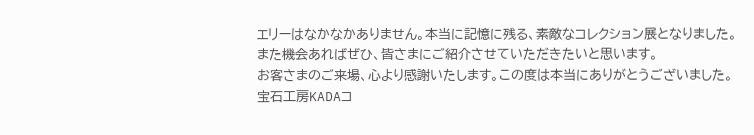エリーはなかなかありません。本当に記憶に残る、素敵なコレクション展となりました。
また機会あればぜひ、皆さまにご紹介させていただきたいと思います。
お客さまのご来場、心より感謝いたします。この度は本当にありがとうございました。
宝石工房KADAコ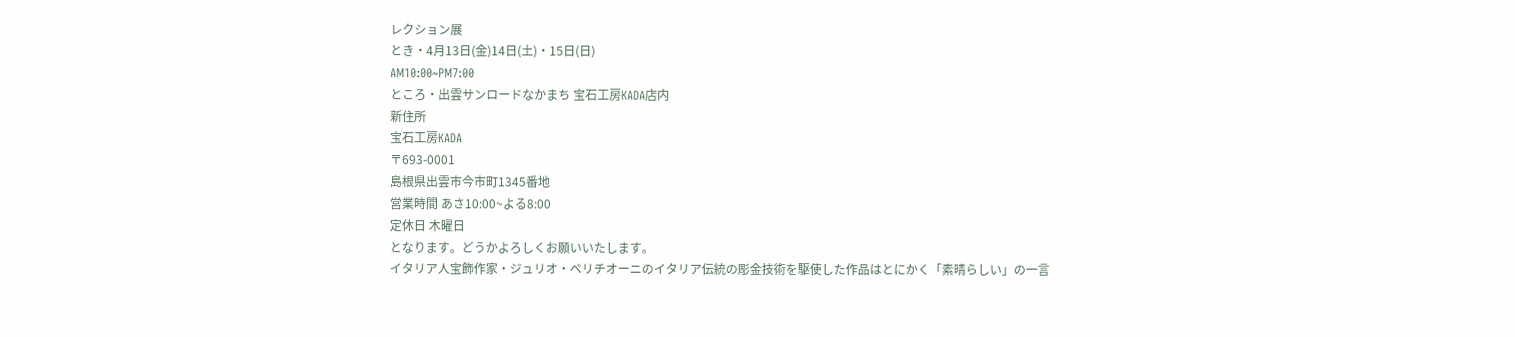レクション展
とき・4月13日(金)14日(土)・15日(日)
AM10:00~PM7:00
ところ・出雲サンロードなかまち 宝石工房KADA店内
新住所
宝石工房KADA
〒693-0001
島根県出雲市今市町1345番地
営業時間 あさ10:00~よる8:00
定休日 木曜日
となります。どうかよろしくお願いいたします。
イタリア人宝飾作家・ジュリオ・ペリチオーニのイタリア伝統の彫金技術を駆使した作品はとにかく「素晴らしい」の一言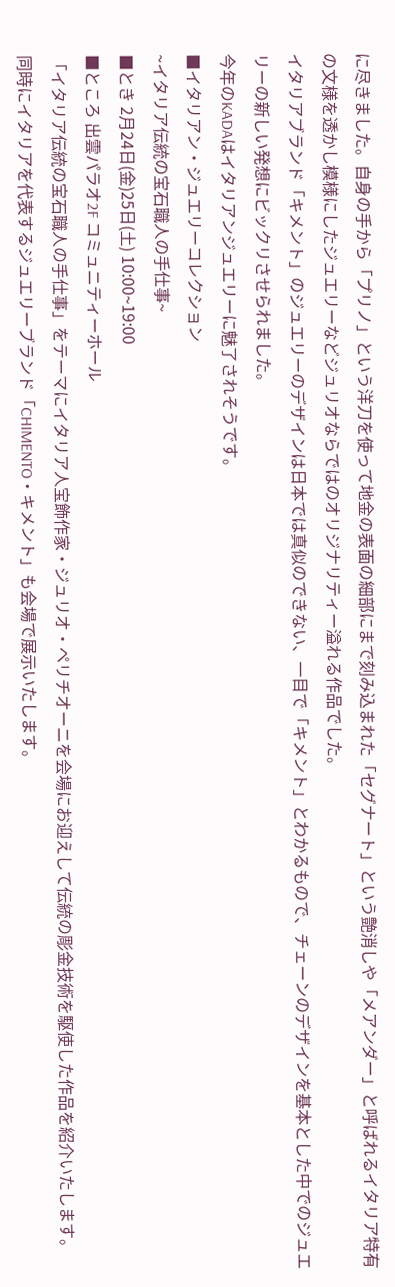に尽きました。自身の手から「プリノ」という洋刀を使って地金の表面の細部にまで刻み込まれた「セグナート」という艶消しや「メアンダー」と呼ばれるイタリア特有の文様を透かし模様にしたジュエリーなどジュリオならではのオリジナリティー溢れる作品でした。
イタリアブランド「キメント」のジュエリーのデザインは日本では真似のできない、一目で「キメント」とわかるもので、チェーンのデザインを基本とした中でのジュエリーの新しい発想にビックリさせられました。
今年のKADAはイタリアンジュエリーに魅了されそうです。
■イタリアン・ジュエリーコレクション
~イタリア伝統の宝石職人の手仕事~
■とき 2月24日(金)25日(土) 10:00~19:00
■ところ 出雲パラオ2F コミュニティーホール
「イタリア伝統の宝石職人の手仕事」をテーマにイタリア人宝飾作家・ジュリオ・ペリチオーニを会場にお迎えして伝統の彫金技術を駆使した作品を紹介いたします。
同時にイタリアを代表するジュエリーブランド「CHIMENTO・キメント」も会場で展示いたします。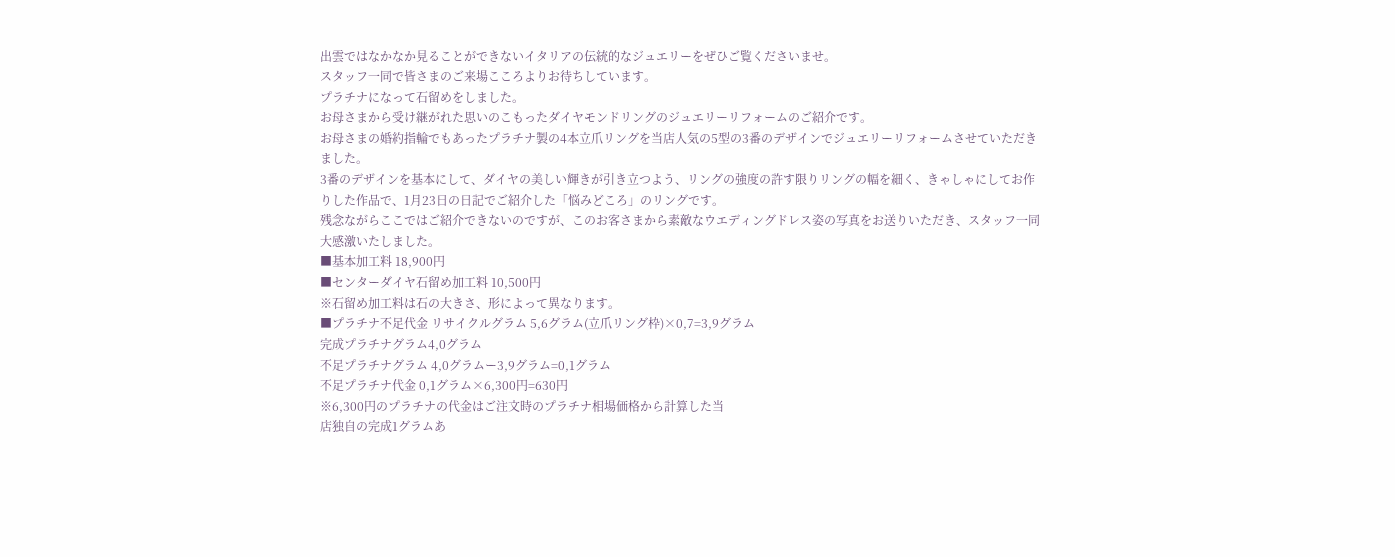出雲ではなかなか見ることができないイタリアの伝統的なジュエリーをぜひご覧くださいませ。
スタッフ一同で皆さまのご来場こころよりお待ちしています。
プラチナになって石留めをしました。
お母さまから受け継がれた思いのこもったダイヤモンドリングのジュエリーリフォームのご紹介です。
お母さまの婚約指輪でもあったプラチナ製の4本立爪リングを当店人気の5型の3番のデザインでジュエリーリフォームさせていただきました。
3番のデザインを基本にして、ダイヤの美しい輝きが引き立つよう、リングの強度の許す限りリングの幅を細く、きゃしゃにしてお作りした作品で、1月23日の日記でご紹介した「悩みどころ」のリングです。
残念ながらここではご紹介できないのですが、このお客さまから素敵なウエディングドレス姿の写真をお送りいただき、スタッフ一同大感激いたしました。
■基本加工料 18,900円
■センターダイヤ石留め加工料 10,500円
※石留め加工料は石の大きさ、形によって異なります。
■プラチナ不足代金 リサイクルグラム 5,6グラム(立爪リング枠)×0,7=3,9グラム
完成プラチナグラム4,0グラム
不足プラチナグラム 4,0グラムー3,9グラム=0,1グラム
不足プラチナ代金 0,1グラム×6,300円=630円
※6,300円のプラチナの代金はご注文時のプラチナ相場価格から計算した当
店独自の完成1グラムあ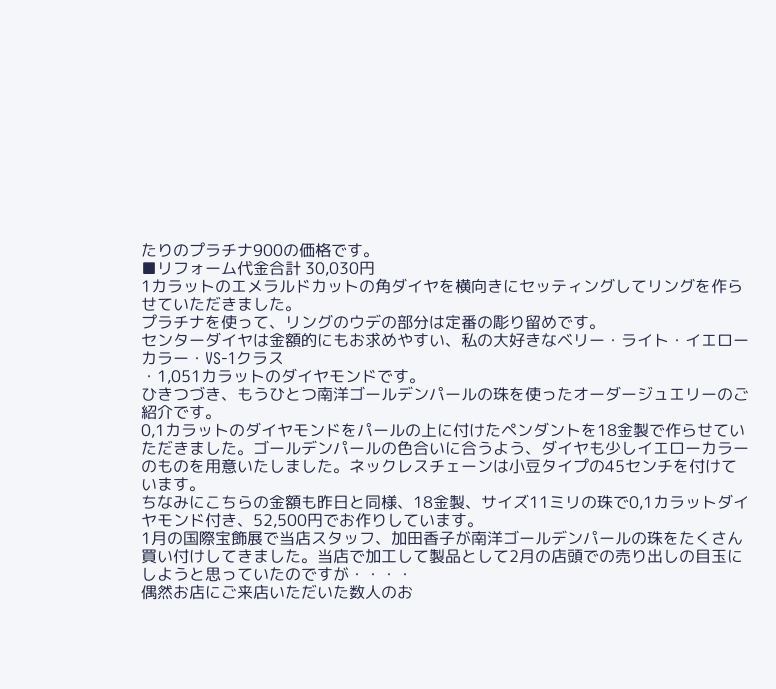たりのプラチナ900の価格です。
■リフォーム代金合計 30,030円
1カラットのエメラルドカットの角ダイヤを横向きにセッティングしてリングを作らせていただきました。
プラチナを使って、リングのウデの部分は定番の彫り留めです。
センターダイヤは金額的にもお求めやすい、私の大好きなベリー・ライト・イエローカラー・VS-1クラス
・1,051カラットのダイヤモンドです。
ひきつづき、もうひとつ南洋ゴールデンパールの珠を使ったオーダージュエリーのご紹介です。
0,1カラットのダイヤモンドをパールの上に付けたペンダントを18金製で作らせていただきました。ゴールデンパールの色合いに合うよう、ダイヤも少しイエローカラーのものを用意いたしました。ネックレスチェーンは小豆タイプの45センチを付けています。
ちなみにこちらの金額も昨日と同様、18金製、サイズ11ミリの珠で0,1カラットダイヤモンド付き、52,500円でお作りしています。
1月の国際宝飾展で当店スタッフ、加田香子が南洋ゴールデンパールの珠をたくさん買い付けしてきました。当店で加工して製品として2月の店頭での売り出しの目玉にしようと思っていたのですが・・・・
偶然お店にご来店いただいた数人のお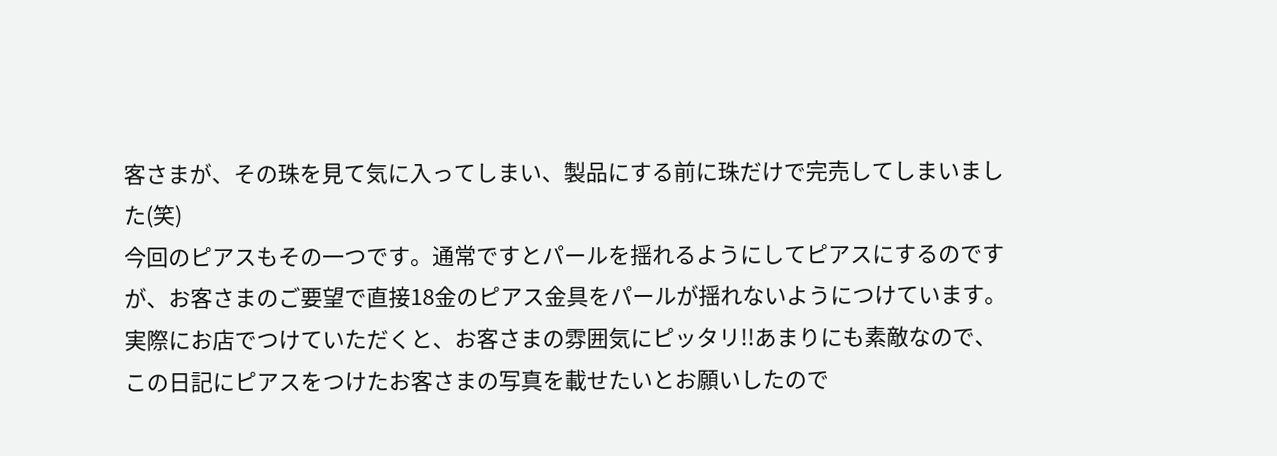客さまが、その珠を見て気に入ってしまい、製品にする前に珠だけで完売してしまいました(笑)
今回のピアスもその一つです。通常ですとパールを揺れるようにしてピアスにするのですが、お客さまのご要望で直接18金のピアス金具をパールが揺れないようにつけています。実際にお店でつけていただくと、お客さまの雰囲気にピッタリ!!あまりにも素敵なので、この日記にピアスをつけたお客さまの写真を載せたいとお願いしたので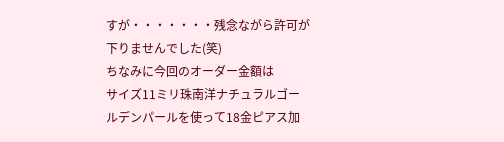すが・・・・・・・残念ながら許可が下りませんでした(笑)
ちなみに今回のオーダー金額は
サイズ11ミリ珠南洋ナチュラルゴールデンパールを使って18金ピアス加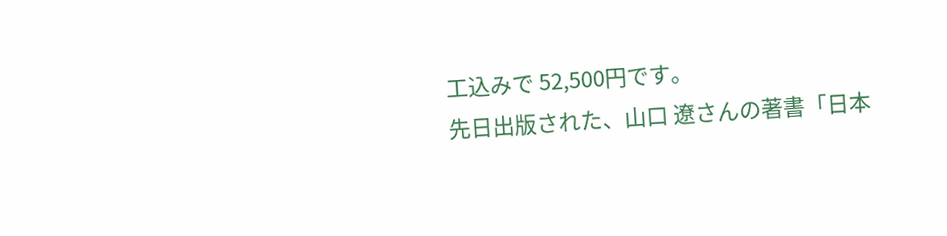工込みで 52,500円です。
先日出版された、山口 遼さんの著書「日本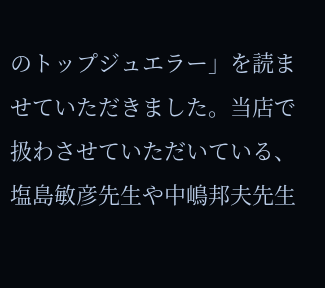のトップジュエラー」を読ませていただきました。当店で扱わさせていただいている、塩島敏彦先生や中嶋邦夫先生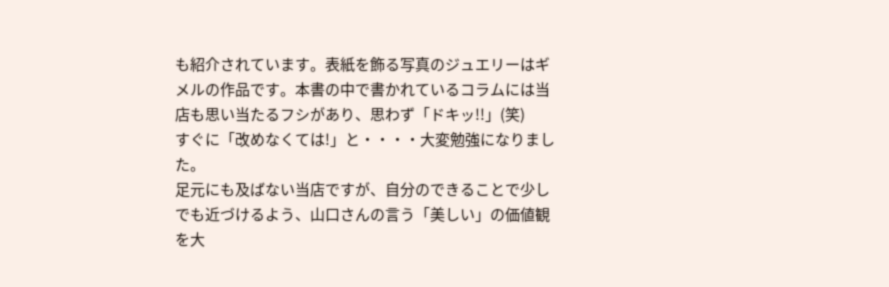も紹介されています。表紙を飾る写真のジュエリーはギメルの作品です。本書の中で書かれているコラムには当店も思い当たるフシがあり、思わず「ドキッ!!」(笑)
すぐに「改めなくては!」と・・・・大変勉強になりました。
足元にも及ばない当店ですが、自分のできることで少しでも近づけるよう、山口さんの言う「美しい」の価値観を大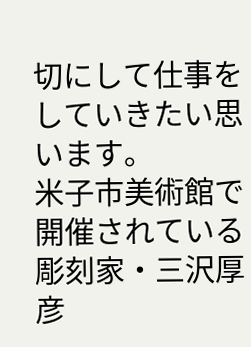切にして仕事をしていきたい思います。
米子市美術館で開催されている彫刻家・三沢厚彦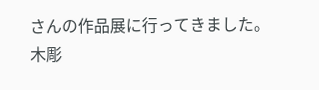さんの作品展に行ってきました。
木彫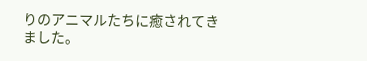りのアニマルたちに癒されてきました。